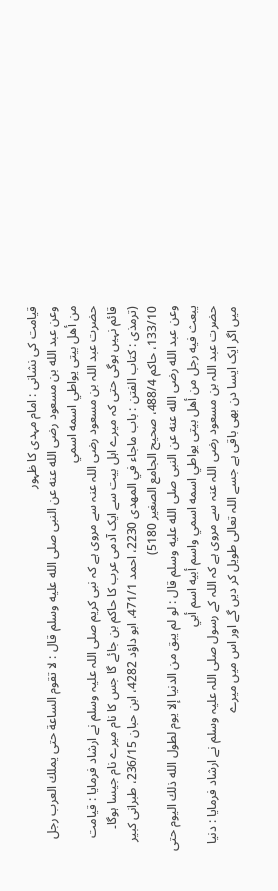قیامت کی نشانی : امام مہدی کا ظہور
وعن عبد الله بن مسعود رضى الله عنه عن النبى صلى الله عليه وسلم قال : لا تقوم الساعة حتى يملك العرب رجل من أهل بيتى يواطي اسمه اسمي
حضرت عبد اللہ بن مسعود رضی اللہ عنہ سے مروی ہے کہ نبی کریم صلی اللہ علیہ وسلم نے ارشاد فرمایا : قیامت قائم نہیں ہوگی حتی کہ میرے اہل بیت سے ایک آدمی عرب کا حاکم بن جائے گا جس کا نام میرے نام جیسا ہوگا۔
(ترمذی : کتاب الفتن : باب ماجاء في المهدی 2230، احمد 471/1، ابو داؤد 4282، ابن حبان 236/15، طبرانی کبیر 133/10، حاکم 488/4، صحيح الجامع الصغير 5180)
وعن عبد الله رضى الله عنه عن النبى صلى الله عليه وسلم قال : لو لم يبق من الدنيا إلا يوم لطول الله ذلك اليوم حتى يبعث فيه رجل من أهل بيتى يواطي اسمه اسمي واسم أبيه اسم أبي
حضرت عبد اللہ بن مسعود رضی اللہ عنہ سے مروی ہے کہ اللہ کے رسول صلی اللہ علیہ وسلم نے ارشاد فرمایا : دنیا میں اگر ایک ایسا دن بھی باقی ہے جسے اللہ تعالی طویل کر دیں گے اور اس میں میرے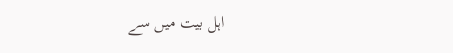اہل بیت میں سے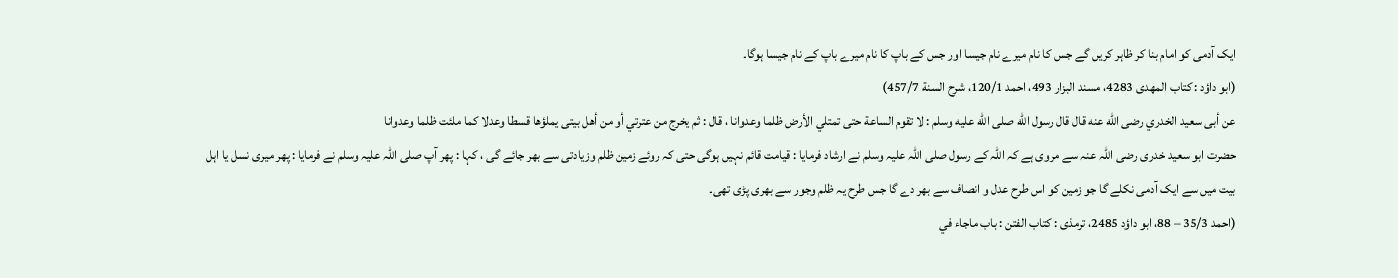ایک آدمی کو امام بنا کر ظاہر کریں گے جس کا نام میرے نام جیسا اور جس کے باپ کا نام میرے باپ کے نام جیسا ہوگا۔
(ابو داؤد : كتاب المهدى 4283، مسند البزار 493، احمد 120/1، شرح السنة 457/7)
عن أبى سعيد الخدري رضى الله عنه قال قال رسول الله صلى الله عليه وسلم : لا تقوم الساعة حتى تمتلي الأرض ظلما وعدوانا ، قال : ثم يخرج من عترتي أو من أهل بيتى يملؤها قسطا وعدلا كما ملئت ظلما وعدوانا
حضرت ابو سعید خدری رضی اللہ عنہ سے مروی ہے کہ اللہ کے رسول صلی اللہ علیہ وسلم نے ارشاد فرمایا : قیامت قائم نہیں ہوگی حتی کہ روئے زمین ظلم وزیادتی سے بھر جائے گی ، کہا : پھر آپ صلی اللہ علیہ وسلم نے فرمایا : پھر میری نسل یا اہل بیت میں سے ایک آدمی نکلے گا جو زمین کو اس طرح عدل و انصاف سے بھر دے گا جس طرح یہ ظلم وجور سے بھری پڑی تھی۔
(احمد 35/3 – 88، ابو داؤد 2485، ترمذی : كتاب الفتن : باب ماجاء في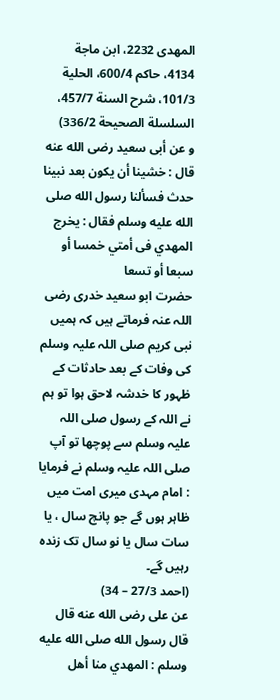المهدى 2232، ابن ماجة 4134، حاكم 600/4، الحلية 101/3، شرح السنة 457/7، السلسلة الصحيحة 336/2)
و عن أبى سعيد رضى الله عنه قال : خشينا أن يكون بعد نبينا حدث فسألنا رسول الله صلى الله عليه وسلم فقال : يخرج المهدي فى أمتي خمسا أو سبعا أو تسعا
حضرت ابو سعید خدری رضی اللہ عنہ فرماتے ہیں کہ ہمیں نبی کریم صلی اللہ علیہ وسلم کی وفات کے بعد حادثات کے ظہور کا خدشہ لاحق ہوا تو ہم نے اللہ کے رسول صلی اللہ علیہ وسلم سے پوچھا تو آپ صلی اللہ علیہ وسلم نے فرمایا : امام مہدی میری امت میں ظاہر ہوں گے جو پانچ سال ، یا سات سال یا نو سال تک زندہ رہیں گے۔
(احمد 27/3 – 34)
عن على رضى الله عنه قال قال رسول الله صلى الله عليه وسلم : المهدي منا أهل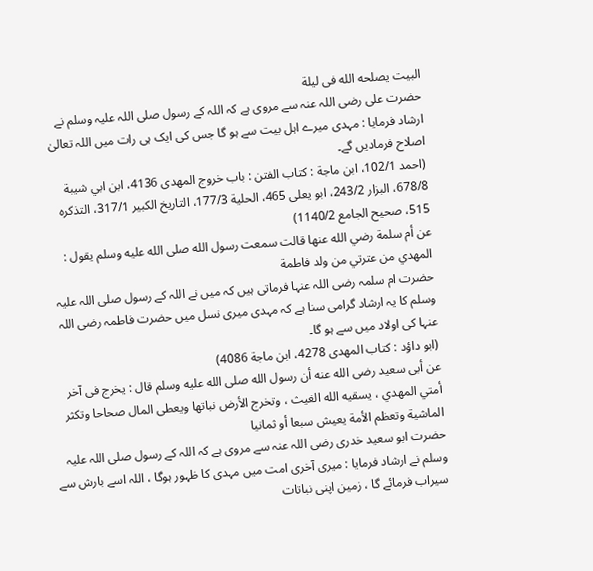البيت يصلحه الله فى ليلة
حضرت علی رضی اللہ عنہ سے مروی ہے کہ اللہ کے رسول صلی اللہ علیہ وسلم نے ارشاد فرمایا : مہدی میرے اہل بیت سے ہو گا جس کی ایک ہی رات میں اللہ تعالیٰ اصلاح فرمادیں گے۔
(احمد 102/1، ابن ماجة : كتاب الفتن : باب خروج المهدى 4136، ابن ابي شيبة 678/8، البزار 243/2، ابو يعلى 465، الحلية 177/3، التاريخ الكبير 317/1، التذكره 515، صحيح الجامع 1140/2)
عن أم سلمة رضي الله عنها قالت سمعت رسول الله صلى الله عليه وسلم يقول : المهدي من عترتي من ولد فاطمة
حضرت ام سلمہ رضی اللہ عنہا فرماتی ہیں کہ میں نے اللہ کے رسول صلی اللہ علیہ وسلم کا یہ ارشاد گرامی سنا ہے کہ مہدی میری نسل میں حضرت فاطمہ رضی اللہ عنہا کی اولاد میں سے ہو گا۔
(ابو داؤد : كتاب المهدى 4278، ابن ماجة 4086)
عن أبى سعيد رضى الله عنه أن رسول الله صلى الله عليه وسلم قال : يخرج فى آخر أمتي المهدي ، يسقيه الله الغيث ، وتخرج الأرض نباتها ويعطى المال صحاحا وتكثر الماشية وتعظم الأمة يعيش سبعا أو ثمانيا
حضرت ابو سعید خدری رضی اللہ عنہ سے مروی ہے کہ اللہ کے رسول صلی اللہ علیہ وسلم نے ارشاد فرمایا : میری آخری امت میں مہدی کا ظہور ہوگا ، اللہ اسے بارش سے سیراب فرمائے گا ، زمین اپنی نباتات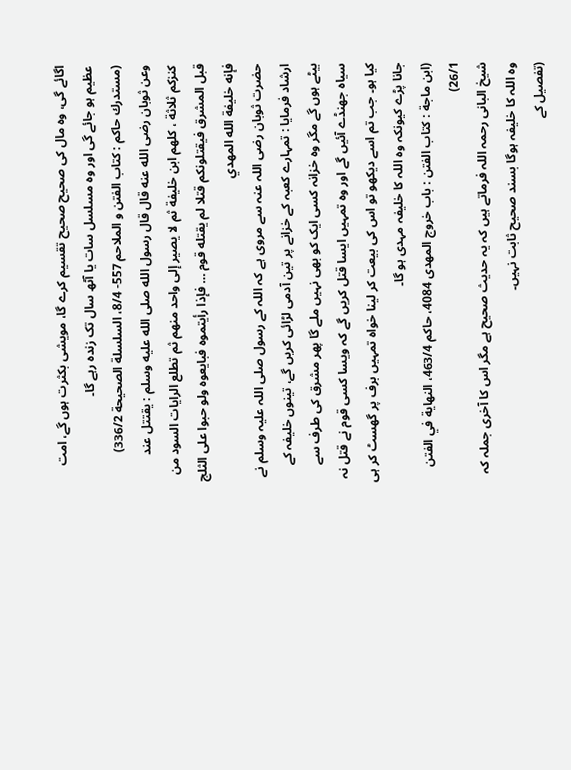اگائے گی، وہ مال کی صحیح صحیح تقسیم کرے گا، مویشی بکثرت ہوں گے، امت عظیم ہو جائے گی اور وہ مسلسل سات یا آٹھ سال تک زندہ رہے گا۔
(مستدرك حاكم : كتاب الفتن و الملاحم 557- 8/4، السلسلة الصحيحة 336/2)
وعن ثوبان رضى الله عنه قال قال رسول الله صلى الله عليه وسلم : يقتتل عند كنزكم ثلاثة ، كلهم ابن خليفة ثم لا يصير إلى واحد منهم ثم تطلع الرايات السود من قبل المشرق فيقتلونكم قتلا لم يقتله قوم … فإذا رأيتموه فبايعوه ولو حبوا على الثلج فإنه خليفة الله المهدي
حضرت ثوبان رضی اللہ عنہ سے مروی ہے کہ اللہ کے رسول صلی اللہ علیہ وسلم نے ارشاد فرمایا : تمہارے کعبہ کے خزانے پر تین آدمی لڑائی کریں گے، تینوں خلیفہ کے بیٹے ہوں گے مگر وہ خزانہ کسی ایک کو بھی نہیں ملے گا پھر مشرق کی طرف سے سیاہ جھنڈے آئیں گے اور وہ تمہیں ایسا قتل کریں گے کہ ویسا کسی قوم نے قتل نہ کیا ہو۔ جب تم اسے دیکھو تو اس کی بیعت کر لینا خواہ تمہیں برف پر گھسٹ کر ہی جانا پڑے کیونکہ وہ اللہ کا خلیفہ مہدی ہو گا۔
(ابن ماجة : كتاب الفتن : باب خروج المهدى 4084، حاكم 463/4، النهاية في الفتن 26/1)
شیخ البانی رحمہ اللہ فرماتے ہیں کہ یہ حدیث صحیح ہے مگر اس کا آخری جملہ کہ وہ اللہ کا خلیفہ ہوگا بسند صحیح ثابت نہیں۔
(تفصیل کے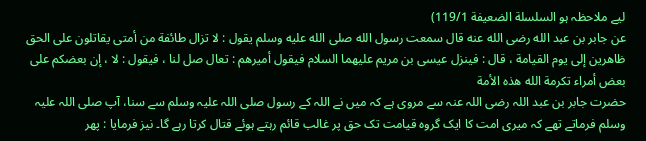لیے ملاحظہ ہو السلسلة الضعيفة 119/1)
عن جابر بن عبد الله رضى الله عنه قال سمعت رسول الله صلى الله عليه وسلم يقول : لا تزال طائفة من أمتى يقاتلون على الحق ظاهرين إلى يوم القيامة ، قال : فينزل عيسى بن مريم عليهما السلام فيقول أميرهم : تعال صل لنا ، فيقول : لا ، إن بعضكم على بعض أمراء تكرمة الله هذه الأمة
حضرت جابر بن عبد اللہ رضی اللہ عنہ سے مروی ہے کہ میں نے اللہ کے رسول صلی اللہ علیہ وسلم سے سنا، آپ صلی اللہ علیہ وسلم فرماتے تھے کہ میری امت کا ایک گروہ قیامت تک حق پر غالب قائم رہتے ہوئے قتال کرتا رہے گا۔ نیز فرمایا : پھر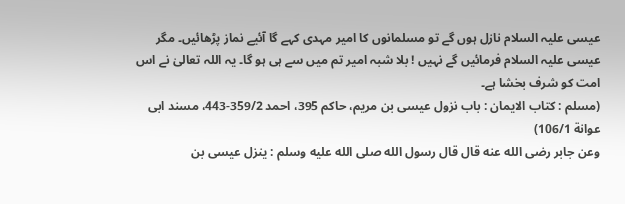عیسی علیہ السلام نازل ہوں گے تو مسلمانوں کا امیر مہدی کہے گا آئیے نماز پڑھائیں۔ مگر عیسی علیہ السلام فرمائیں گے نہیں ! بلا شبہ امیر تم میں سے ہی ہو گا۔ یہ اللہ تعالیٰ نے اس امت کو شرف بخشا ہے۔
(مسلم : کتاب الايمان : باب نزول عيسى بن مريم، حاكم 395، احمد 359/2-443، مسند ابی عوانة 106/1)
وعن جابر رضى الله عنه قال قال رسول الله صلى الله عليه وسلم : ينزل عيسى بن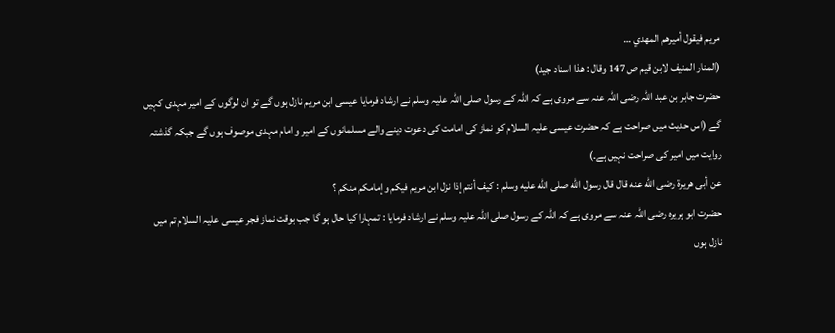مريم فيقول أميرهم المهدي …
(المنار المنيف لابن قيم ص 147 وقال : هذا اسناد جيد)
حضرت جابر بن عبد اللہ رضی اللہ عنہ سے مروی ہے کہ اللہ کے رسول صلی اللہ علیہ وسلم نے ارشاد فرمایا عیسی ابن مریم نازل ہوں گے تو ان لوگوں کے امیر مہدی کہیں گے (اس حدیث میں صراحت ہے کہ حضرت عیسی علیہ السلام کو نماز کی امامت کی دعوت دینے والے مسلمانوں کے امیر و امام مہدی موصوف ہوں گے جبکہ گذشتہ روایت میں امیر کی صراحت نہیں ہے۔)
عن أبى هريرة رضى الله عنه قال قال رسول الله صلى الله عليه وسلم : كيف أنتم إذا نزل ابن مريم فيكم وإمامكم منكم ؟
حضرت ابو ہریرہ رضی اللہ عنہ سے مروی ہے کہ اللہ کے رسول صلی اللہ علیہ وسلم نے ارشاد فرمایا : تمہارا کیا حال ہو گا جب بوقت نماز فجر عیسی علیہ السلام تم میں نازل ہوں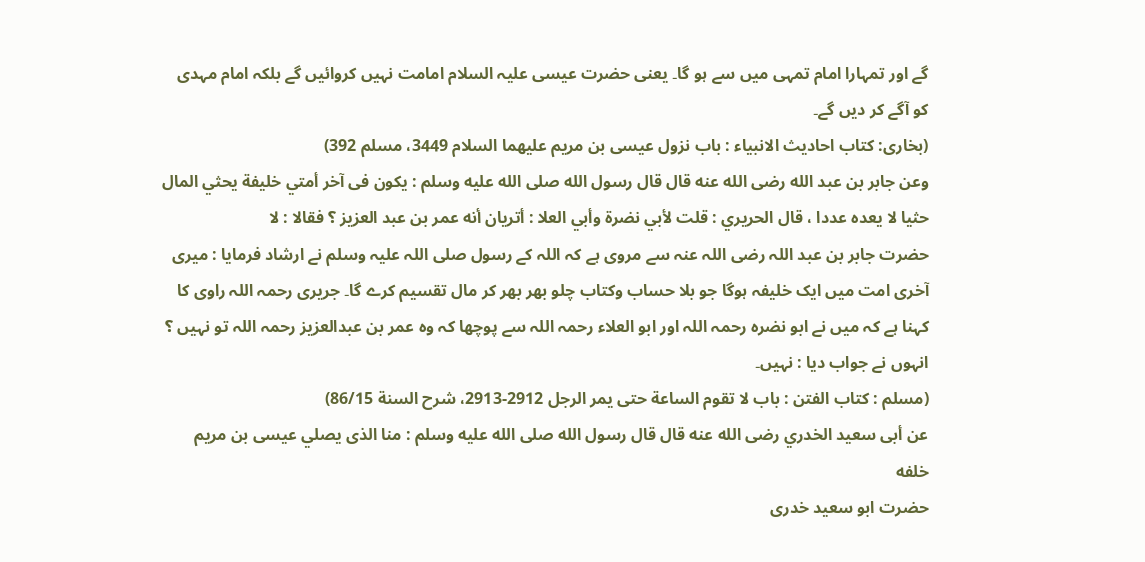گے اور تمہارا امام تمہی میں سے ہو گا۔ یعنی حضرت عیسی علیہ السلام امامت نہیں کروائیں گے بلکہ امام مہدی کو آگے کر دیں گے۔
(بخاری: کتاب احادیث الانبياء : باب نزول عيسى بن مريم عليهما السلام 3449، مسلم 392)
وعن جابر بن عبد الله رضى الله عنه قال قال رسول الله صلى الله عليه وسلم : يكون فى آخر أمتي خليفة يحثي المال حثيا لا يعده عددا ، قال الحريري : قلت لأبي نضرة وأبي العلا : أتريان أنه عمر بن عبد العزيز ؟ فقالا : لا
حضرت جابر بن عبد اللہ رضی اللہ عنہ سے مروی ہے کہ اللہ کے رسول صلی اللہ علیہ وسلم نے ارشاد فرمایا : میری آخری امت میں ایک خلیفہ ہوگا جو بلا حساب وکتاب چلو بھر بھر کر مال تقسیم کرے گا۔ جریری رحمہ اللہ راوی کا کہنا ہے کہ میں نے ابو نضرہ رحمہ اللہ اور ابو العلاء رحمہ اللہ سے پوچھا کہ وہ عمر بن عبدالعزیز رحمہ اللہ تو نہیں ؟ انہوں نے جواب دیا : نہیں۔
(مسلم : كتاب الفتن : باب لا تقوم الساعة حتى يمر الرجل 2912-2913، شرح السنة 86/15)
عن أبى سعيد الخدري رضى الله عنه قال قال رسول الله صلى الله عليه وسلم : منا الذى يصلي عيسى بن مريم خلفه
حضرت ابو سعید خدری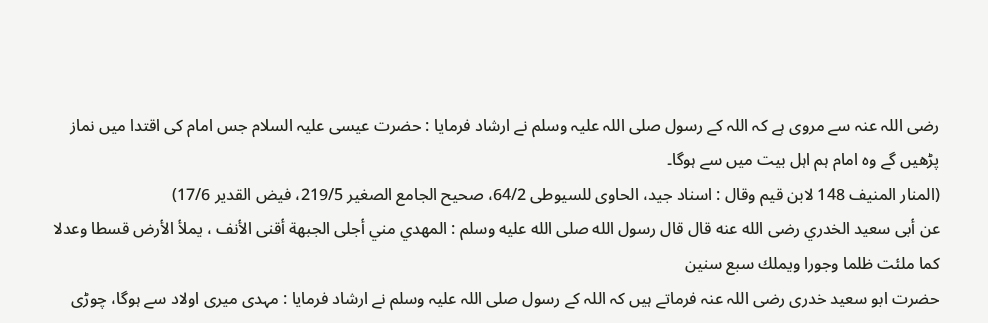رضی اللہ عنہ سے مروی ہے کہ اللہ کے رسول صلی اللہ علیہ وسلم نے ارشاد فرمایا : حضرت عیسی علیہ السلام جس امام کی اقتدا میں نماز پڑھیں گے وہ امام ہم اہل بیت میں سے ہوگا۔
(المنار المنيف 148 لابن قيم وقال : اسناد جيد، الحاوى للسيوطى 64/2، صحيح الجامع الصغير 219/5، فيض القدير 17/6)
عن أبى سعيد الخدري رضى الله عنه قال قال رسول الله صلى الله عليه وسلم : المهدي مني أجلى الجبهة أقنى الأنف ، يملأ الأرض قسطا وعدلا كما ملئت ظلما وجورا ويملك سبع سنين
حضرت ابو سعید خدری رضی اللہ عنہ فرماتے ہیں کہ اللہ کے رسول صلی اللہ علیہ وسلم نے ارشاد فرمایا : مہدی میری اولاد سے ہوگا، چوڑی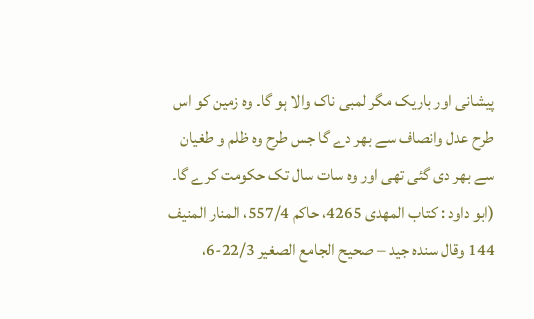پیشانی اور باریک مگر لمبی ناک والا ہو گا۔ وہ زمین کو اس طرح عدل وانصاف سے بھر دے گا جس طرح وہ ظلم و طغیان سے بھر دی گئی تھی اور وہ سات سال تک حکومت کرے گا۔
(ابو داود : كتاب المهدى 4265، حاكم 557/4، المنار المنيف 144 وقال سنده جيد – صحيح الجامع الصغير 22/3-6،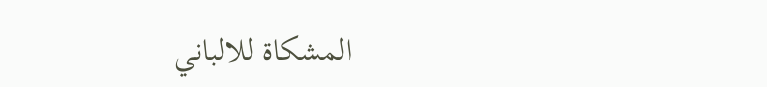المشكاة للالباني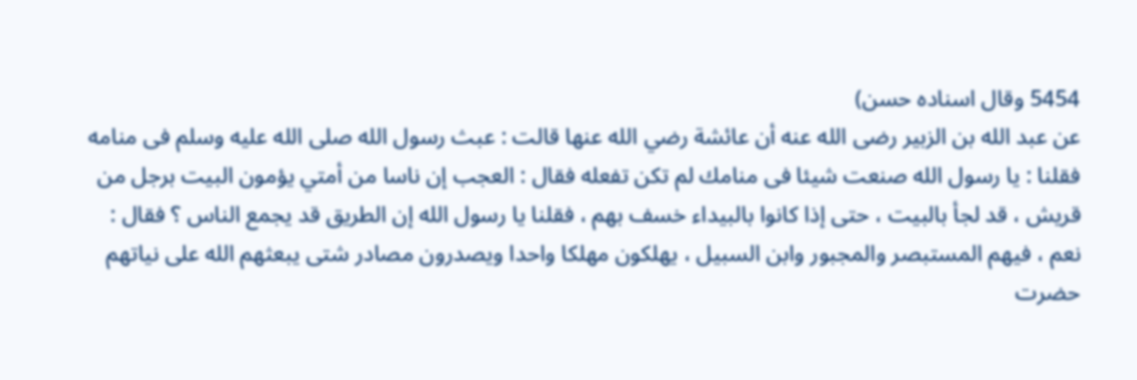5454 وقال اسناده حسن)
عن عبد الله بن الزبير رضى الله عنه أن عائشة رضي الله عنها قالت : عبث رسول الله صلى الله عليه وسلم فى منامه فقلنا : يا رسول الله صنعت شيئا فى منامك لم تكن تفعله فقال : العجب إن ناسا من أمتي يؤمون البيت برجل من قريش ، قد لجأ بالبيت ، حتى إذا كانوا بالبيداء خسف بهم ، فقلنا يا رسول الله إن الطريق قد يجمع الناس ؟ فقال : نعم ، فيهم المستبصر والمجبور وابن السبيل ، يهلكون مهلكا واحدا ويصدرون مصادر شتى يبعثهم الله على نياتهم
حضرت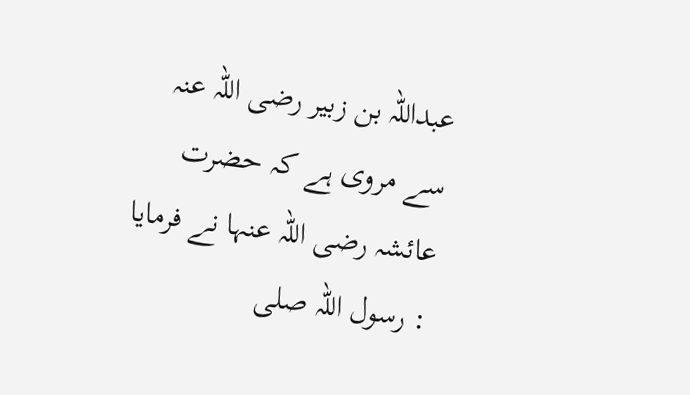عبداللہ بن زبیر رضی اللہ عنہ سے مروی ہے کہ حضرت عائشہ رضی اللہ عنہا نے فرمایا : رسول اللہ صلی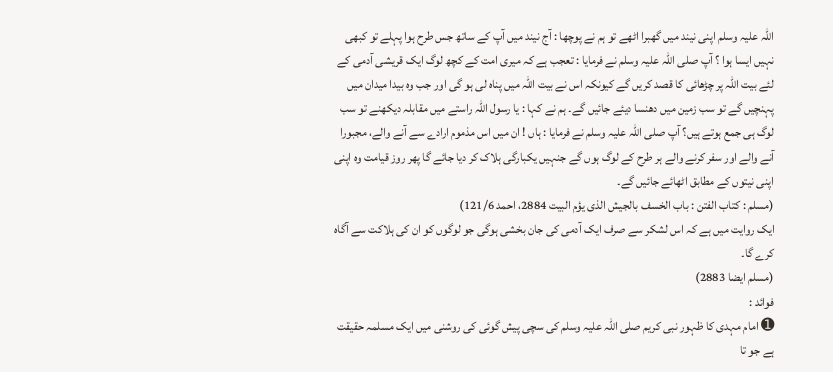اللہ علیہ وسلم اپنی نیند میں گھبرا اٹھے تو ہم نے پوچھا : آج نیند میں آپ کے ساتھ جس طرح ہوا پہلے تو کبھی نہیں ایسا ہوا ؟ آپ صلی اللہ علیہ وسلم نے فرمایا : تعجب ہے کہ میری امت کے کچھ لوگ ایک قریشی آدمی کے لئے بیت اللہ پر چڑھائی کا قصد کریں گے کیونکہ اس نے بیت اللہ میں پناہ لی ہو گی اور جب وہ بیدا میدان میں پہنچیں گے تو سب زمین میں دھنسا دیئے جائیں گے۔ ہم نے کہا : یا رسول اللہ راستے میں مقابلہ دیکھنے تو سب لوگ ہی جمع ہوتے ہیں؟ آپ صلی اللہ علیہ وسلم نے فرمایا : ہاں ! ان میں اس مذموم ارادے سے آنے والے، مجبورا آنے والے اور سفر کرنے والے ہر طرح کے لوگ ہوں گے جنہیں یکبارگی ہلاک کر دیا جائے گا پھر روز قیامت وہ اپنی اپنی نیتوں کے مطابق اٹھائے جائیں گے۔
(مسلم : كتاب الفتن : باب الخسف بالجيش الذى يؤم البيت 2884، احمد 121/6)
ایک روایت میں ہے کہ اس لشکر سے صرف ایک آدمی کی جان بخشی ہوگی جو لوگوں کو ان کی ہلاکت سے آگاہ کرے گا۔
(مسلم ايضا 2883)
فوائد :
➊ امام مہدی کا ظہور نبی کریم صلی اللہ علیہ وسلم کی سچی پیش گوئی کی روشنی میں ایک مسلمہ حقیقت ہے جو تا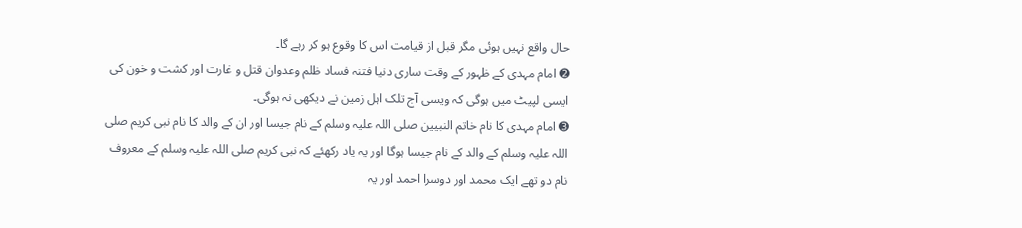حال واقع نہیں ہوئی مگر قبل از قیامت اس کا وقوع ہو کر رہے گا۔
➋ امام مہدی کے ظہور کے وقت ساری دنیا فتنہ فساد ظلم وعدوان قتل و غارت اور کشت و خون کی ایسی لپیٹ میں ہوگی کہ ویسی آج تلک اہل زمین نے دیکھی نہ ہوگی۔
➌ امام مہدی کا نام خاتم النبیین صلی اللہ علیہ وسلم کے نام جیسا اور ان کے والد کا نام نبی کریم صلی اللہ علیہ وسلم کے والد کے نام جیسا ہوگا اور یہ یاد رکھئے کہ نبی کریم صلی اللہ علیہ وسلم کے معروف نام دو تھے ایک محمد اور دوسرا احمد اور یہ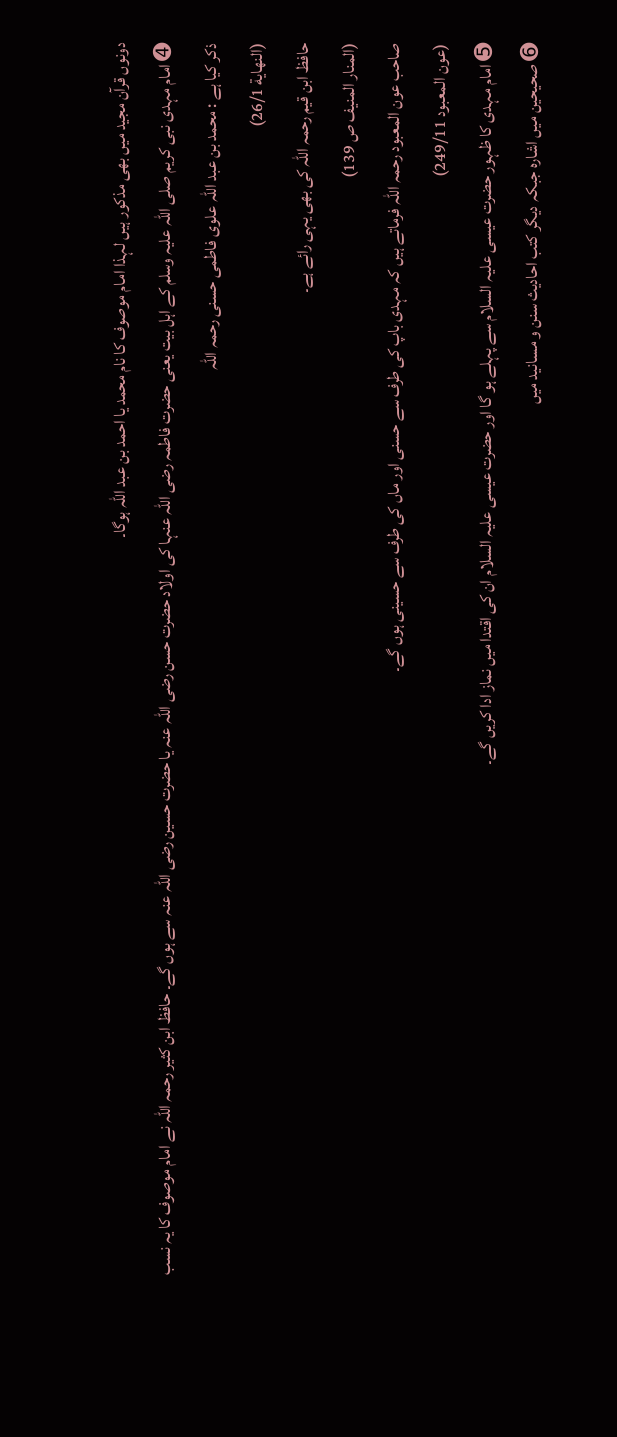دونوں قرآن مجید میں بھی مذکور ہیں لہذا امام موصوف کا نام محمد یا احمد بن عبد اللہ ہوگا۔
➍ امام مہدی نبی کریم صلی اللہ علیہ وسلم کے اہل بیت یعنی حضرت فاطمہ رضی اللہ عنہا کی اولاد حضرت حسن رضی اللہ عنہ یا حضرت حسین رضی اللہ عنہ سے ہوں گے۔ حافظ ابن کثیر رحمہ اللہ نے امام موصوف کا یہ نسب ذکر کیا ہے : محمد بن عبد اللہ علوی فاطمی حسنی رحمہ اللہ
(النهاية 26/1)
حافظ ابن قیم رحمہ اللہ کی بھی یہی رائے ہے۔
(المنار المنيف ص 139)
صاحب عون المعبود رحمہ اللہ فرماتے ہیں کہ مہدی باپ کی طرف سے حسنی اور ماں کی طرف سے حسینی ہوں گے۔
(عون المعبود 249/11)
➎ امام مہدی کا ظہور حضرت عیسی علیہ السلام سے پہلے ہو گا اور حضرت عیسی علیہ السلام ان کی اقتدا میں نماز ادا کریں گے۔
➏ صحیحین میں اشارہ جبکہ دیگر کتب احادیث سنن و مسانید میں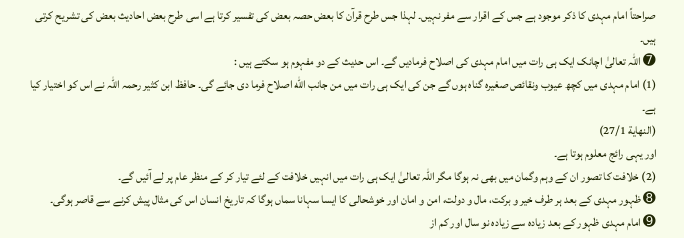صراحتاً امام مہدی کا ذکر موجود ہے جس کے اقرار سے مفر نہیں۔ لہذا جس طرح قرآن کا بعض حصہ بعض کی تفسیر کرتا ہے اسی طرح بعض احادیث بعض کی تشریح کرتی ہیں۔
➐ اللہ تعالیٰ اچانک ایک ہی رات میں امام مہدی کی اصلاح فرمادیں گے۔ اس حدیث کے دو مفہوم ہو سکتے ہیں :
(1) امام مہدی میں کچھ عیوب ونقائص صغیرہ گناہ ہوں گے جن کی ایک ہی رات میں من جانب الله اصلاح فرما دی جائے گی۔ حافظ ابن کثیر رحمہ اللہ نے اس کو اختیار کیا ہے۔
(النهاية 27/1)
اور یہی رائج معلوم ہوتا ہے۔
(2) خلافت کا تصور ان کے وہم وگمان میں بھی نہ ہوگا مگر اللہ تعالیٰ ایک ہی رات میں انہیں خلافت کے لئے تیار کر کے منظر عام پر لے آئیں گے۔
➑ ظہور مہدی کے بعد ہر طرف خیر و برکت، مال و دولت، امن و امان اور خوشحالی کا ایسا سہانا سماں ہوگا کہ تاریخ انسان اس کی مثال پیش کرنے سے قاصر ہوگی۔
➒ امام مہدی ظہور کے بعد زیادہ سے زیادہ نو سال اور کم از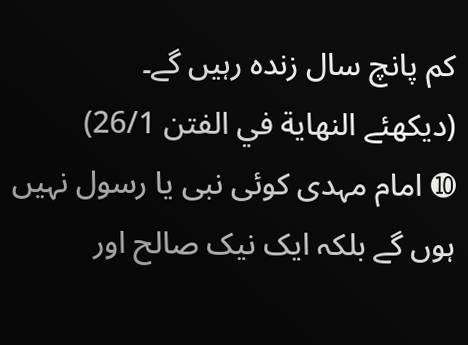کم پانچ سال زندہ رہیں گے۔
(دیکھئے النهاية في الفتن 26/1)
➓ امام مہدی کوئی نبی یا رسول نہیں ہوں گے بلکہ ایک نیک صالح اور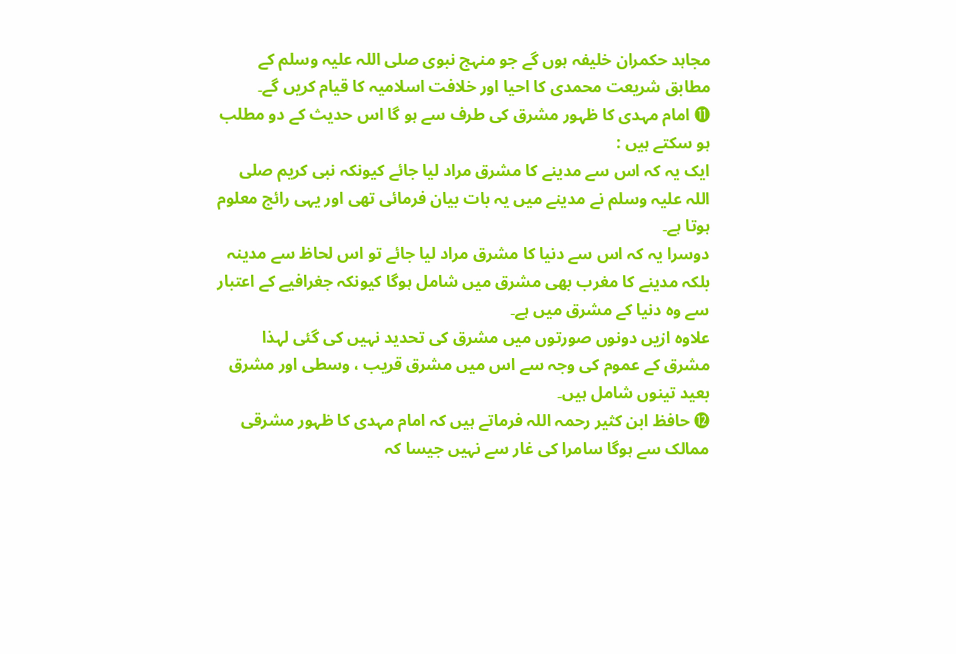مجاہد حکمران خلیفہ ہوں گے جو منہج نبوی صلی اللہ علیہ وسلم کے مطابق شریعت محمدی کا احیا اور خلافت اسلامیہ کا قیام کریں گے۔
⓫ امام مہدی کا ظہور مشرق کی طرف سے ہو گا اس حدیث کے دو مطلب ہو سکتے ہیں :
ایک یہ کہ اس سے مدینے کا مشرق مراد لیا جائے کیونکہ نبی کریم صلی اللہ علیہ وسلم نے مدینے میں یہ بات بیان فرمائی تھی اور یہی رائج معلوم ہوتا ہے۔
دوسرا یہ کہ اس سے دنیا کا مشرق مراد لیا جائے تو اس لحاظ سے مدینہ بلکہ مدینے کا مغرب بھی مشرق میں شامل ہوگا کیونکہ جغرافیے کے اعتبار سے وہ دنیا کے مشرق میں ہے۔
علاوہ ازیں دونوں صورتوں میں مشرق کی تحدید نہیں کی گئی لہذا مشرق کے عموم کی وجہ سے اس میں مشرق قریب ، وسطی اور مشرق بعید تینوں شامل ہیں۔
⓬ حافظ ابن کثیر رحمہ اللہ فرماتے ہیں کہ امام مہدی کا ظہور مشرقی ممالک سے ہوگا سامرا کی غار سے نہیں جیسا کہ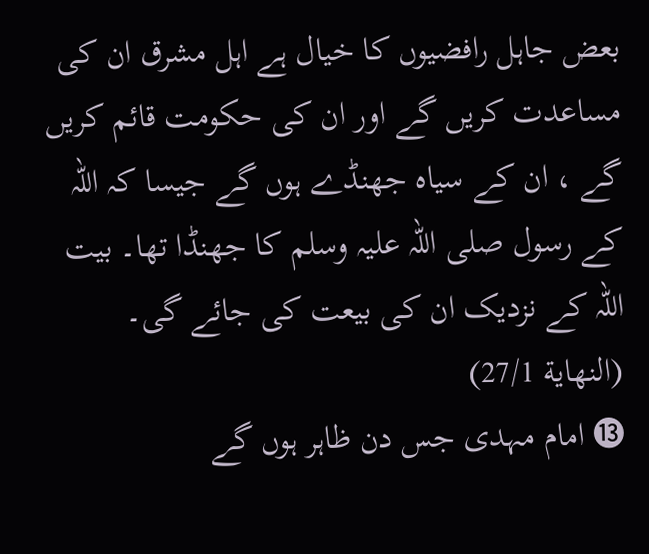بعض جاہل رافضیوں کا خیال ہے اہل مشرق ان کی مساعدت کریں گے اور ان کی حکومت قائم کریں گے ، ان کے سیاہ جھنڈے ہوں گے جیسا کہ اللہ کے رسول صلی اللہ علیہ وسلم کا جھنڈا تھا۔ بیت اللہ کے نزدیک ان کی بیعت کی جائے گی۔
(النهاية 27/1)
⓭ امام مہدی جس دن ظاہر ہوں گے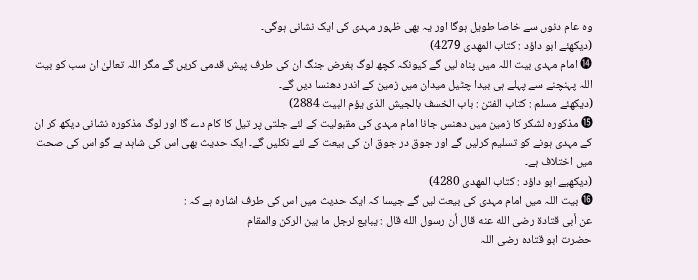وہ عام دنوں سے خاصا طویل ہوگا اور یہ بھی ظہور مہدی کی ایک نشانی ہوگی۔
(دیکھئے ابو داؤد : کتاب المهدی 4279)
⓮ امام مہدی بیت اللہ میں پناہ لیں گے کیونکہ کچھ لوگ بغرض جنگ ان کی طرف پیش قدمی کریں گے مگر اللہ تعالیٰ ان سب کو بیت اللہ پہنچنے سے پہلے ہی بیدا چٹیل میدان میں زمین کے اندر دھنسا دیں گے۔
(دیکھئے مسلم : کتاب الفتن : باب الخسف بالجيش الذى يؤم البيت 2884)
⓯ مذکورہ لشکر کا زمین میں دھنس جانا امام مہدی کی مقبولیت کے لئے جلتی پر تیل کا کام دے گا اور لوگ مذکورہ نشانی دیکھ کر ان کے مہدی ہونے کو تسلیم کرلیں گے اور جوق در جوق ان کی بیعت کے لئے نکلیں گے۔ ایک حدیث بھی اس کی شاہد ہے گو اس کی صحت میں اختلاف ہے۔
(دیکھیے ابو داؤد : کتاب المهدى 4280)
⓰ بیت اللہ میں امام مہدی کی بیعت لیں گے جیسا کہ ایک حدیث میں اس کی طرف اشارہ ہے کہ :
عن أبى قتادة رضى الله عنه قال أن رسول الله قال : يبايع لرجل ما بين الركن والمقام
حضرت ابو قتادہ رضی اللہ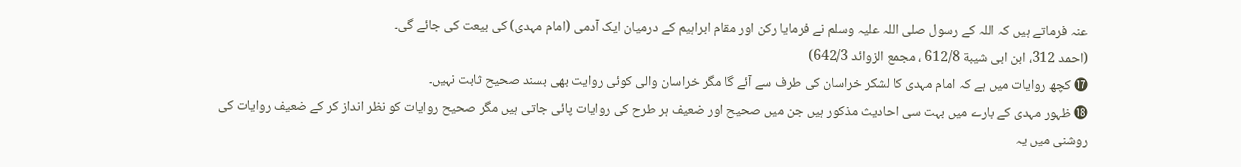عنہ فرماتے ہیں کہ اللہ کے رسول صلی اللہ علیہ وسلم نے فرمایا رکن اور مقام ابراہیم کے درمیان ایک آدمی (امام مہدی) کی بیعت کی جائے گی۔
(احمد 312، ابن ابى شيبة 612/8 ، مجمع الزوائد 642/3)
⓱ کچھ روایات میں ہے کہ امام مہدی کا لشکر خراسان کی طرف سے آئے گا مگر خراسان والی کوئی روایت بھی بسند صحیح ثابت نہیں۔
⓲ ظہور مہدی کے بارے میں بہت سی احادیث مذکور ہیں جن میں صحیح اور ضعیف ہر طرح کی روایات پائی جاتی ہیں مگر صحیح روایات کو نظر انداز کر کے ضعیف روایات کی روشنی میں یہ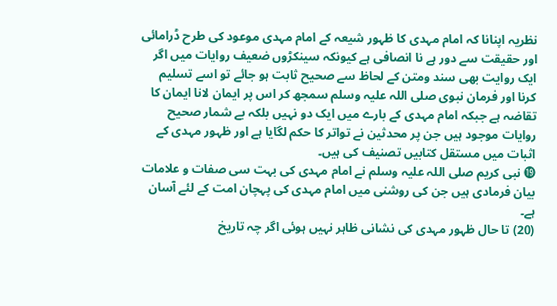نظریہ اپنانا کہ امام مہدی کا ظہور شیعہ کے امام مہدی موعود کی طرح ڈرامائی اور حقیقت سے دور ہے نا انصافی ہے کیونکہ سینکڑوں ضعیف روایات میں اگر ایک روایت بھی سند ومتن کے لحاظ سے صحیح ثابت ہو جائے تو اسے تسلیم کرنا اور فرمان نبوی صلی اللہ علیہ وسلم سمجھ کر اس پر ایمان لانا ایمان کا تقاضہ ہے جبکہ امام مہدی کے بارے میں ایک دو نہیں بلکہ بے شمار صحیح روایات موجود ہیں جن پر محدثین نے تواتر کا حکم لگایا ہے اور ظہور مہدی کے اثبات میں مستقل کتابیں تصنیف کی ہیں۔
⓳ نبی کریم صلی اللہ علیہ وسلم نے امام مہدی کی بہت سی صفات و علامات بیان فرمادی ہیں جن کی روشنی میں امام مہدی کی پہچان امت کے لئے آسان ہے۔
(20) تا حال ظہور مہدی کی نشانی ظاہر نہیں ہوئی اگر چہ تاریخ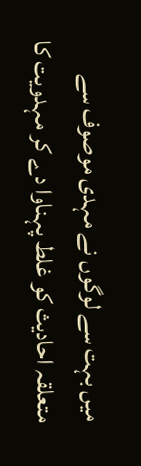میں بہت سے لوگوں نے مہدی موصوف سے متعلقہ احادیث کو غلط پہناوا دے کر مہدویت کا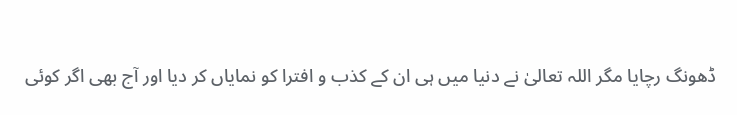ڈھونگ رچایا مگر اللہ تعالیٰ نے دنیا میں ہی ان کے کذب و افترا کو نمایاں کر دیا اور آج بھی اگر کوئی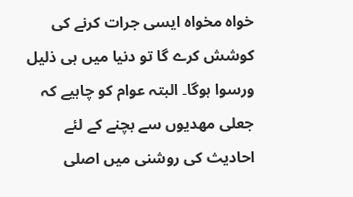خواہ مخواہ ایسی جرات کرنے کی کوشش کرے گا تو دنیا میں ہی ذلیل ورسوا ہوگا۔ البتہ عوام کو چاہیے کہ جعلی مھدیوں سے بچنے کے لئے احادیث کی روشنی میں اصلی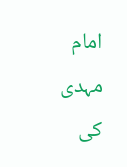امام مہدی کی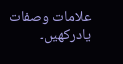علامات وصفات یادرکھیں۔